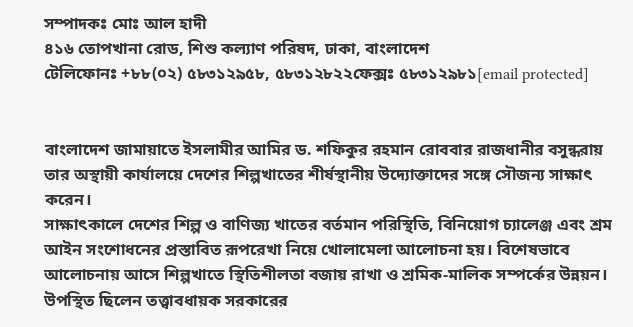সম্পাদকঃ মোঃ আল হাদী
৪১৬ তোপখানা রোড, শিশু কল্যাণ পরিষদ, ঢাকা, বাংলাদেশ
টেলিফোনঃ +৮৮(০২) ৫৮৩১২৯৫৮, ৫৮৩১২৮২২ফেক্সঃ ৫৮৩১২৯৮১[email protected]


বাংলাদেশ জামায়াতে ইসলামীর আমির ড. শফিকুর রহমান রোববার রাজধানীর বসুন্ধরায় তার অস্থায়ী কার্যালয়ে দেশের শিল্পখাতের শীর্ষস্থানীয় উদ্যোক্তাদের সঙ্গে সৌজন্য সাক্ষাৎ করেন।
সাক্ষাৎকালে দেশের শিল্প ও বাণিজ্য খাতের বর্তমান পরিস্থিতি, বিনিয়োগ চ্যালেঞ্জ এবং শ্রম আইন সংশোধনের প্রস্তাবিত রূপরেখা নিয়ে খোলামেলা আলোচনা হয়। বিশেষভাবে আলোচনায় আসে শিল্পখাতে স্থিতিশীলতা বজায় রাখা ও শ্রমিক-মালিক সম্পর্কের উন্নয়ন।
উপস্থিত ছিলেন তত্ত্বাবধায়ক সরকারের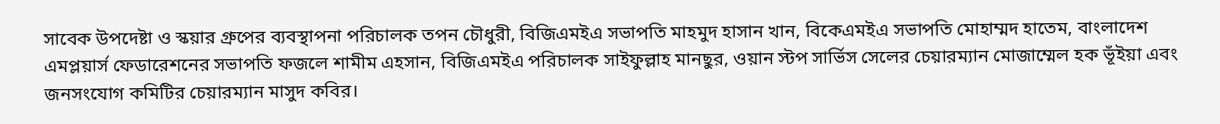সাবেক উপদেষ্টা ও স্কয়ার গ্রুপের ব্যবস্থাপনা পরিচালক তপন চৌধুরী, বিজিএমইএ সভাপতি মাহমুদ হাসান খান, বিকেএমইএ সভাপতি মোহাম্মদ হাতেম, বাংলাদেশ এমপ্লয়ার্স ফেডারেশনের সভাপতি ফজলে শামীম এহসান, বিজিএমইএ পরিচালক সাইফুল্লাহ মানছুর, ওয়ান স্টপ সার্ভিস সেলের চেয়ারম্যান মোজাম্মেল হক ভূঁইয়া এবং জনসংযোগ কমিটির চেয়ারম্যান মাসুদ কবির।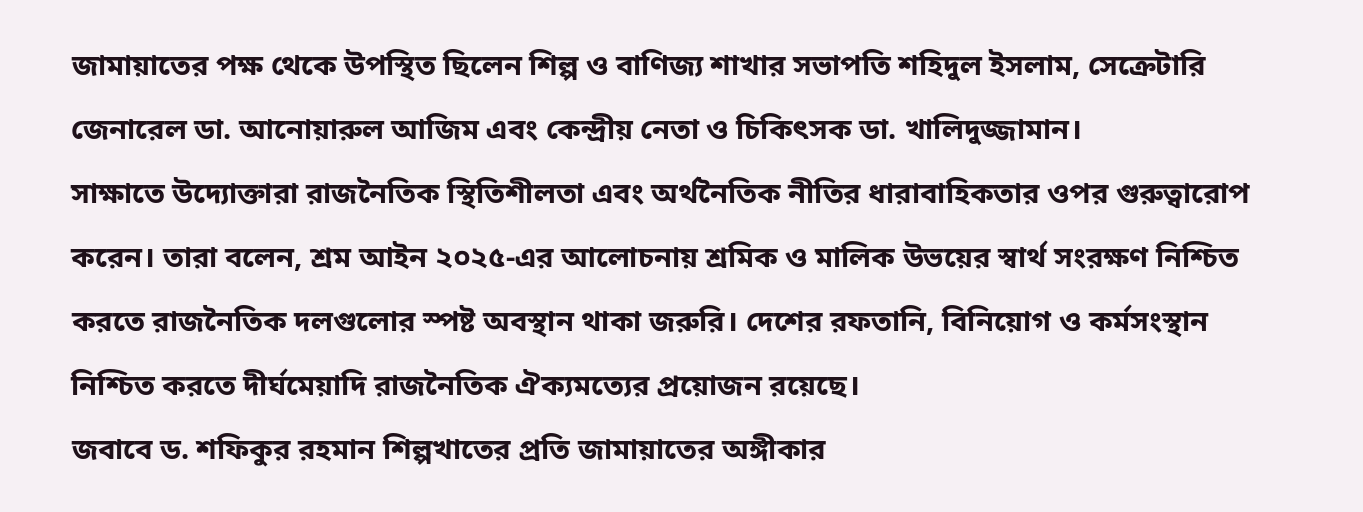জামায়াতের পক্ষ থেকে উপস্থিত ছিলেন শিল্প ও বাণিজ্য শাখার সভাপতি শহিদুল ইসলাম, সেক্রেটারি জেনারেল ডা. আনোয়ারুল আজিম এবং কেন্দ্রীয় নেতা ও চিকিৎসক ডা. খালিদুজ্জামান।
সাক্ষাতে উদ্যোক্তারা রাজনৈতিক স্থিতিশীলতা এবং অর্থনৈতিক নীতির ধারাবাহিকতার ওপর গুরুত্বারোপ করেন। তারা বলেন, শ্রম আইন ২০২৫-এর আলোচনায় শ্রমিক ও মালিক উভয়ের স্বার্থ সংরক্ষণ নিশ্চিত করতে রাজনৈতিক দলগুলোর স্পষ্ট অবস্থান থাকা জরুরি। দেশের রফতানি, বিনিয়োগ ও কর্মসংস্থান নিশ্চিত করতে দীর্ঘমেয়াদি রাজনৈতিক ঐক্যমত্যের প্রয়োজন রয়েছে।
জবাবে ড. শফিকুর রহমান শিল্পখাতের প্রতি জামায়াতের অঙ্গীকার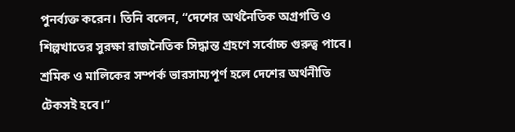পুনর্ব্যক্ত করেন। তিনি বলেন, “দেশের অর্থনৈতিক অগ্রগতি ও শিল্পখাতের সুরক্ষা রাজনৈতিক সিদ্ধান্ত গ্রহণে সর্বোচ্চ গুরুত্ব পাবে। শ্রমিক ও মালিকের সম্পর্ক ভারসাম্যপূর্ণ হলে দেশের অর্থনীতি টেকসই হবে।”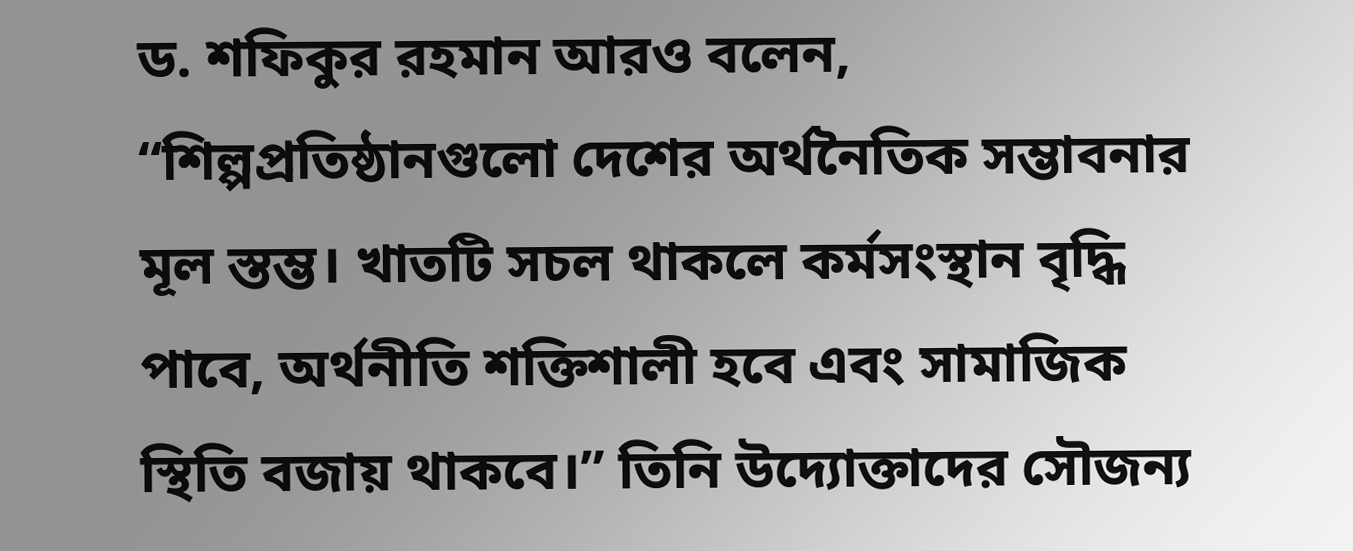ড. শফিকুর রহমান আরও বলেন, “শিল্পপ্রতিষ্ঠানগুলো দেশের অর্থনৈতিক সম্ভাবনার মূল স্তম্ভ। খাতটি সচল থাকলে কর্মসংস্থান বৃদ্ধি পাবে, অর্থনীতি শক্তিশালী হবে এবং সামাজিক স্থিতি বজায় থাকবে।” তিনি উদ্যোক্তাদের সৌজন্য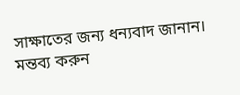সাক্ষাতের জন্য ধন্যবাদ জানান।
মন্তব্য করুন